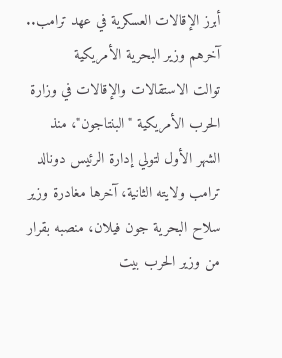أبرز الإقالات العسكرية في عهد ترامب.. آخرهم وزير البحرية الأمريكية
توالت الاستقالات والإقالات في وزارة الحرب الأمريكية "البنتاجون"، منذ الشهر الأول لتولي إدارة الرئيس دونالد ترامب ولايته الثانية، آخرها مغادرة وزير سلاح البحرية جون فيلان، منصبه بقرار من وزير الحرب بيت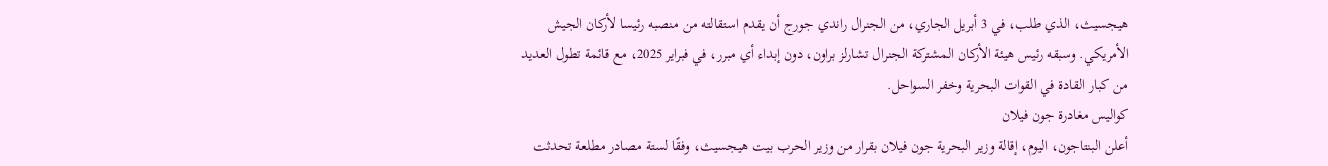هيجسيث، الذي طلب، في 3 أبريل الجاري، من الجنرال راندي جورج أن يقدم استقالته من منصبه رئيسا لأركان الجيش الأمريكي. وسبقه رئيس هيئة الأركان المشتركة الجنرال تشارلز براون، دون إبداء أي مبرر، في فبراير 2025، مع قائمة تطول العديد من كبار القادة في القوات البحرية وخفر السواحل.
كواليس مغادرة جون فيلان
أعلن البنتاجون، اليوم، إقالة وزير البحرية جون فيلان بقرار من وزير الحرب بيت هيجسيث، وفقًا لستة مصادر مطلعة تحدثت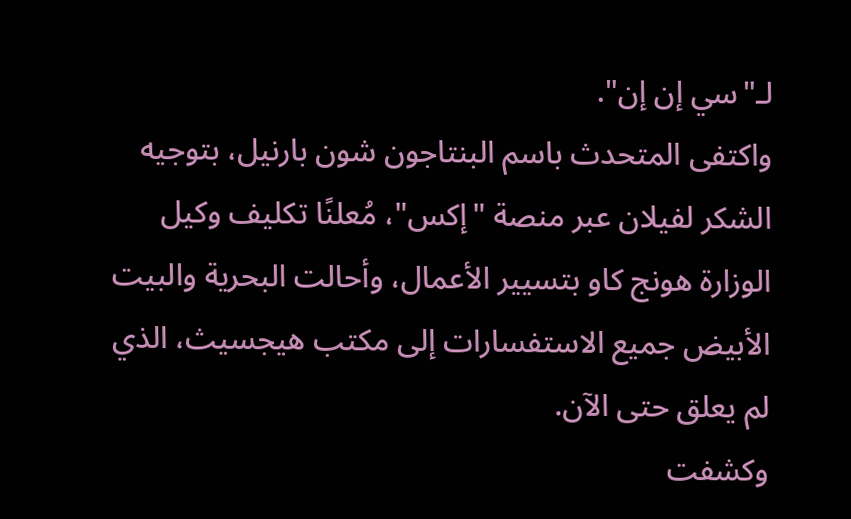لـ"سي إن إن".
واكتفى المتحدث باسم البنتاجون شون بارنيل، بتوجيه الشكر لفيلان عبر منصة "إكس"، مُعلنًا تكليف وكيل الوزارة هونج كاو بتسيير الأعمال، وأحالت البحرية والبيت الأبيض جميع الاستفسارات إلى مكتب هيجسيث، الذي لم يعلق حتى الآن.
وكشفت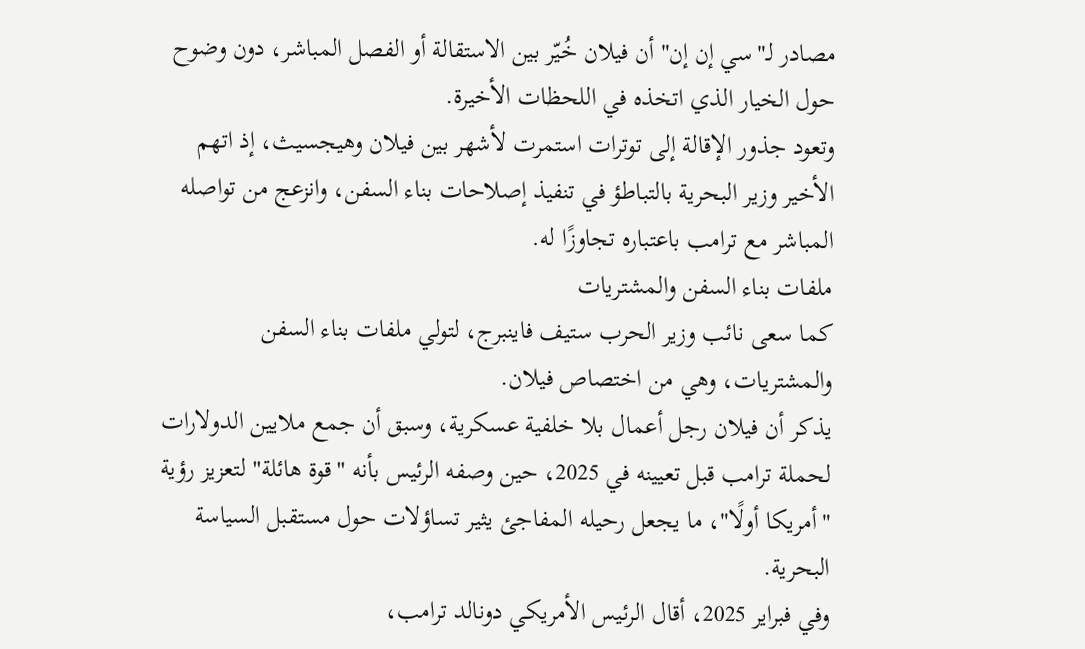مصادر لـ"سي إن إن" أن فيلان خُيّر بين الاستقالة أو الفصل المباشر، دون وضوح حول الخيار الذي اتخذه في اللحظات الأخيرة.
وتعود جذور الإقالة إلى توترات استمرت لأشهر بين فيلان وهيجسيث، إذ اتهم الأخير وزير البحرية بالتباطؤ في تنفيذ إصلاحات بناء السفن، وانزعج من تواصله المباشر مع ترامب باعتباره تجاوزًا له.
ملفات بناء السفن والمشتريات
كما سعى نائب وزير الحرب ستيف فاينبرج، لتولي ملفات بناء السفن والمشتريات، وهي من اختصاص فيلان.
يذكر أن فيلان رجل أعمال بلا خلفية عسكرية، وسبق أن جمع ملايين الدولارات لحملة ترامب قبل تعيينه في 2025، حين وصفه الرئيس بأنه "قوة هائلة" لتعزيز رؤية "أمريكا أولًا"، ما يجعل رحيله المفاجئ يثير تساؤلات حول مستقبل السياسة البحرية.
وفي فبراير 2025، أقال الرئيس الأمريكي دونالد ترامب،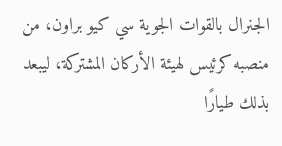الجنرال بالقوات الجوية سي كيو براون، من منصبه كرئيس لهيئة الأركان المشتركة، ليبعد بذلك طيارًا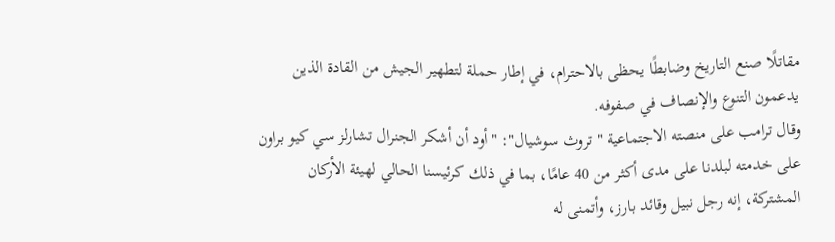مقاتلًا صنع التاريخ وضابطًا يحظى بالاحترام، في إطار حملة لتطهير الجيش من القادة الذين يدعمون التنوع والإنصاف في صفوفه.
وقال ترامب على منصته الاجتماعية "تروث سوشيال": "أود أن أشكر الجنرال تشارلز سي كيو براون على خدمته لبلدنا على مدى أكثر من 40 عامًا، بما في ذلك كرئيسنا الحالي لهيئة الأركان المشتركة، إنه رجل نبيل وقائد بارز، وأتمنى له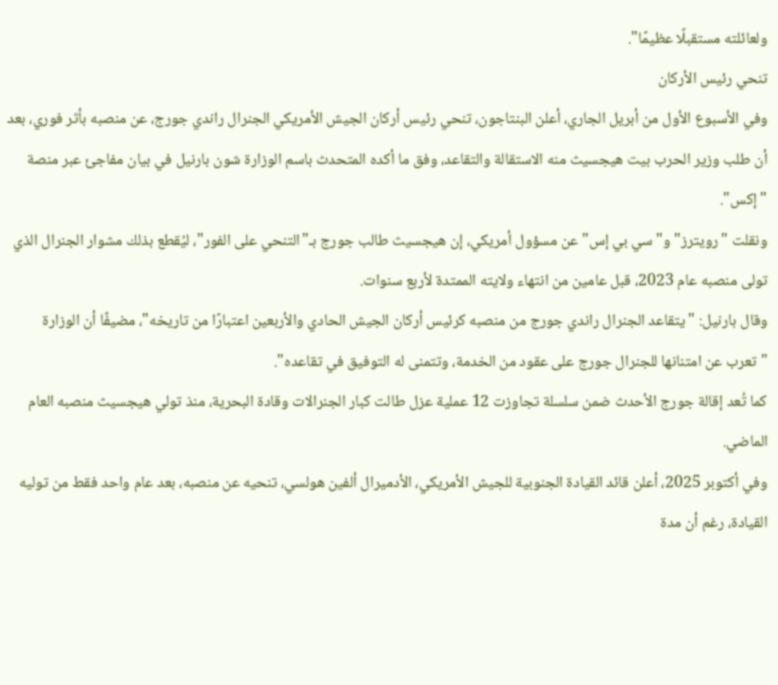ولعائلته مستقبلًا عظيمًا".
تنحي رئيس الأركان
وفي الأسبوع الأول من أبريل الجاري، أعلن البنتاجون، تنحي رئيس أركان الجيش الأمريكي الجنرال راندي جورج، عن منصبه بأثر فوري، بعد أن طلب وزير الحرب بيت هيجسيث منه الاستقالة والتقاعد، وفق ما أكده المتحدث باسم الوزارة شون بارنيل في بيان مفاجئ عبر منصة "إكس".
ونقلت "رويترز" و"سي بي إس" عن مسؤول أمريكي، إن هيجسيث طالب جورج بـ"التنحي على الفور"، ليُقطع بذلك مشوار الجنرال الذي تولى منصبه عام 2023، قبل عامين من انتهاء ولايته الممتدة لأربع سنوات.
وقال بارنيل: "يتقاعد الجنرال راندي جورج من منصبه كرئيس أركان الجيش الحادي والأربعين اعتبارًا من تاريخه"، مضيفًا أن الوزارة "تعرب عن امتنانها للجنرال جورج على عقود من الخدمة، وتتمنى له التوفيق في تقاعده".
كما تُعد إقالة جورج الأحدث ضمن سلسلة تجاوزت 12 عملية عزل طالت كبار الجنرالات وقادة البحرية، منذ تولي هيجسيث منصبه العام الماضي.
وفي أكتوبر 2025، أعلن قائد القيادة الجنوبية للجيش الأمريكي، الأدميرال ألفين هولسي، تنحيه عن منصبه، بعد عام واحد فقط من توليه القيادة، رغم أن مدة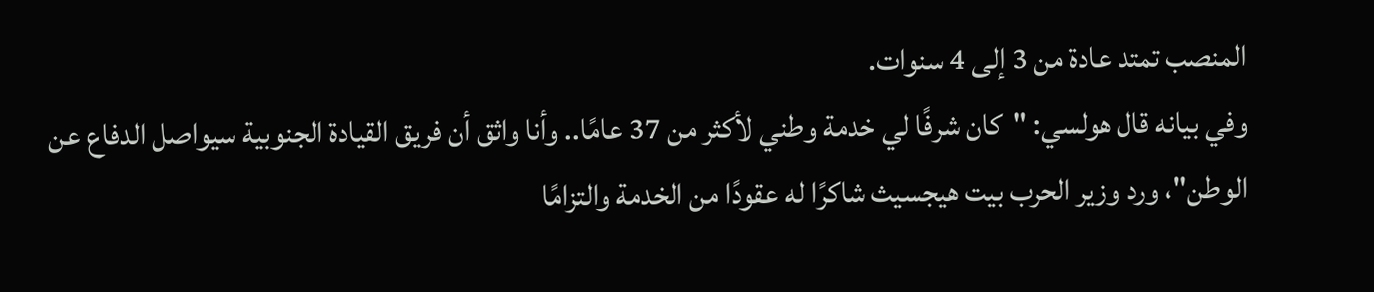المنصب تمتد عادة من 3 إلى 4 سنوات.
وفي بيانه قال هولسي: "كان شرفًا لي خدمة وطني لأكثر من 37 عامًا.. وأنا واثق أن فريق القيادة الجنوبية سيواصل الدفاع عن الوطن"، ورد وزير الحرب بيت هيجسيث شاكرًا له عقودًا من الخدمة والتزامًا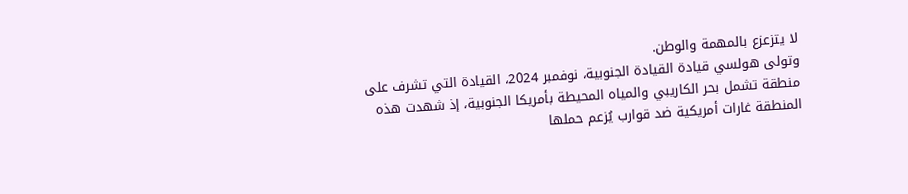لا يتزعزع بالمهمة والوطن.
وتولى هولسي قيادة القيادة الجنوبية، نوفمبر 2024، القيادة التي تشرف على منطقة تشمل بحر الكاريبي والمياه المحيطة بأمريكا الجنوبية، إذ شهدت هذه المنطقة غارات أمريكية ضد قوارب يُزعم حملها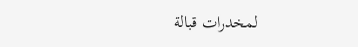لمخدرات قبالة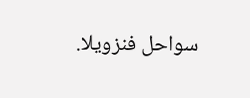سواحل فنزويلا.